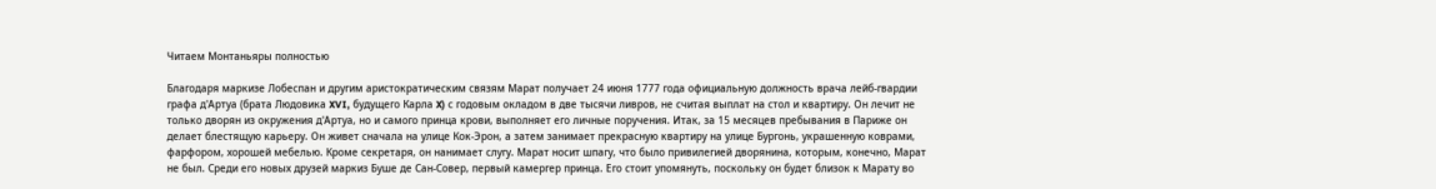Читаем Монтаньяры полностью

Благодаря маркизе Лобеспан и другим аристократическим связям Марат получает 24 июня 1777 года официальную должность врача лейб-гвардии графа д'Артуа (брата Людовика XVI, будущего Карла X) с годовым окладом в две тысячи ливров, не считая выплат на стол и квартиру. Он лечит не только дворян из окружения д'Артуа, но и самого принца крови, выполняет его личные поручения. Итак, за 15 месяцев пребывания в Париже он делает блестящую карьеру. Он живет сначала на улице Кок-Эрон, а затем занимает прекрасную квартиру на улице Бургонь, украшенную коврами, фарфором, хорошей мебелью. Кроме секретаря, он нанимает слугу. Марат носит шпагу, что было привилегией дворянина, которым, конечно, Марат не был. Среди его новых друзей маркиз Буше де Сан-Совер, первый камергер принца. Его стоит упомянуть, поскольку он будет близок к Марату во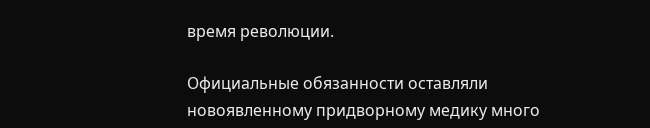время революции.

Официальные обязанности оставляли новоявленному придворному медику много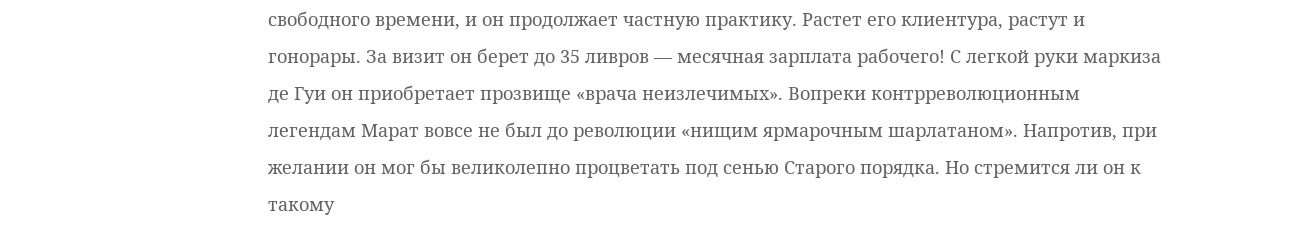свободного времени, и он продолжает частную практику. Растет его клиентура, растут и гонорары. За визит он берет до 35 ливров — месячная зарплата рабочего! С легкой руки маркиза де Гуи он приобретает прозвище «врача неизлечимых». Вопреки контрреволюционным легендам Марат вовсе не был до революции «нищим ярмарочным шарлатаном». Напротив, при желании он мог бы великолепно процветать под сенью Старого порядка. Но стремится ли он к такому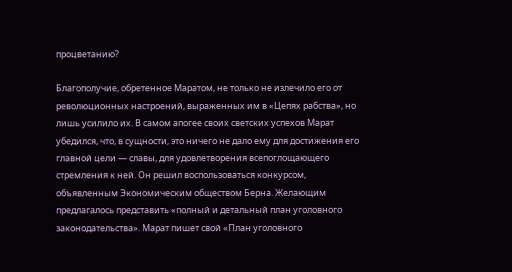процветанию?

Благополучие, обретенное Маратом, не только не излечило его от революционных настроений, выраженных им в «Цепях рабства», но лишь усилило их. В самом апогее своих светских успехов Марат убедился, что, в сущности, это ничего не дало ему для достижения его главной цели — славы, для удовлетворения всепоглощающего стремления к ней. Он решил воспользоваться конкурсом, объявленным Экономическим обществом Берна. Желающим предлагалось представить «полный и детальный план уголовного законодательства». Марат пишет свой «План уголовного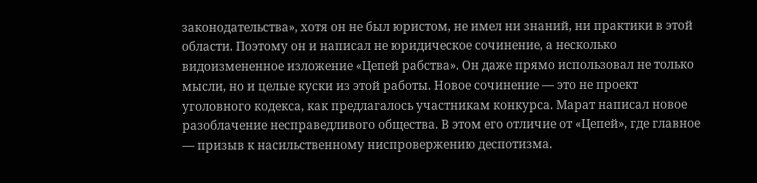законодательства», хотя он не был юристом, не имел ни знаний, ни практики в этой области. Поэтому он и написал не юридическое сочинение, а несколько видоизмененное изложение «Цепей рабства». Он даже прямо использовал не только мысли, но и целые куски из этой работы. Новое сочинение — это не проект уголовного кодекса, как предлагалось участникам конкурса. Марат написал новое разоблачение несправедливого общества. В этом его отличие от «Цепей», где главное — призыв к насильственному ниспровержению деспотизма.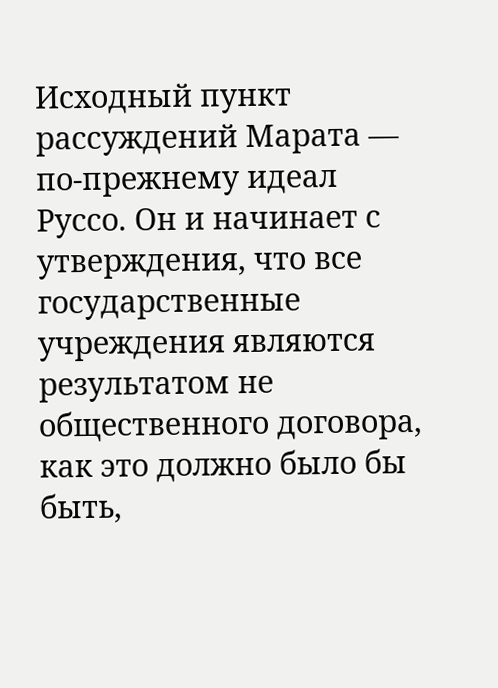Исходный пункт рассуждений Марата — по-прежнему идеал Руссо. Он и начинает с утверждения, что все государственные учреждения являются результатом не общественного договора, как это должно было бы быть,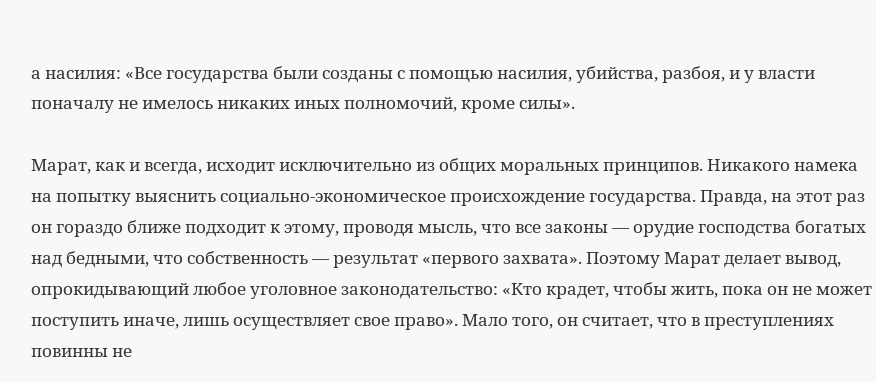а насилия: «Все государства были созданы с помощью насилия, убийства, разбоя, и у власти поначалу не имелось никаких иных полномочий, кроме силы».

Марат, как и всегда, исходит исключительно из общих моральных принципов. Никакого намека на попытку выяснить социально-экономическое происхождение государства. Правда, на этот раз он гораздо ближе подходит к этому, проводя мысль, что все законы — орудие господства богатых над бедными, что собственность — результат «первого захвата». Поэтому Марат делает вывод, опрокидывающий любое уголовное законодательство: «Кто крадет, чтобы жить, пока он не может поступить иначе, лишь осуществляет свое право». Мало того, он считает, что в преступлениях повинны не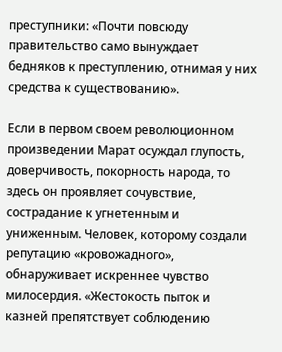преступники: «Почти повсюду правительство само вынуждает бедняков к преступлению, отнимая у них средства к существованию».

Если в первом своем революционном произведении Марат осуждал глупость, доверчивость, покорность народа, то здесь он проявляет сочувствие, сострадание к угнетенным и униженным. Человек, которому создали репутацию «кровожадного», обнаруживает искреннее чувство милосердия. «Жестокость пыток и казней препятствует соблюдению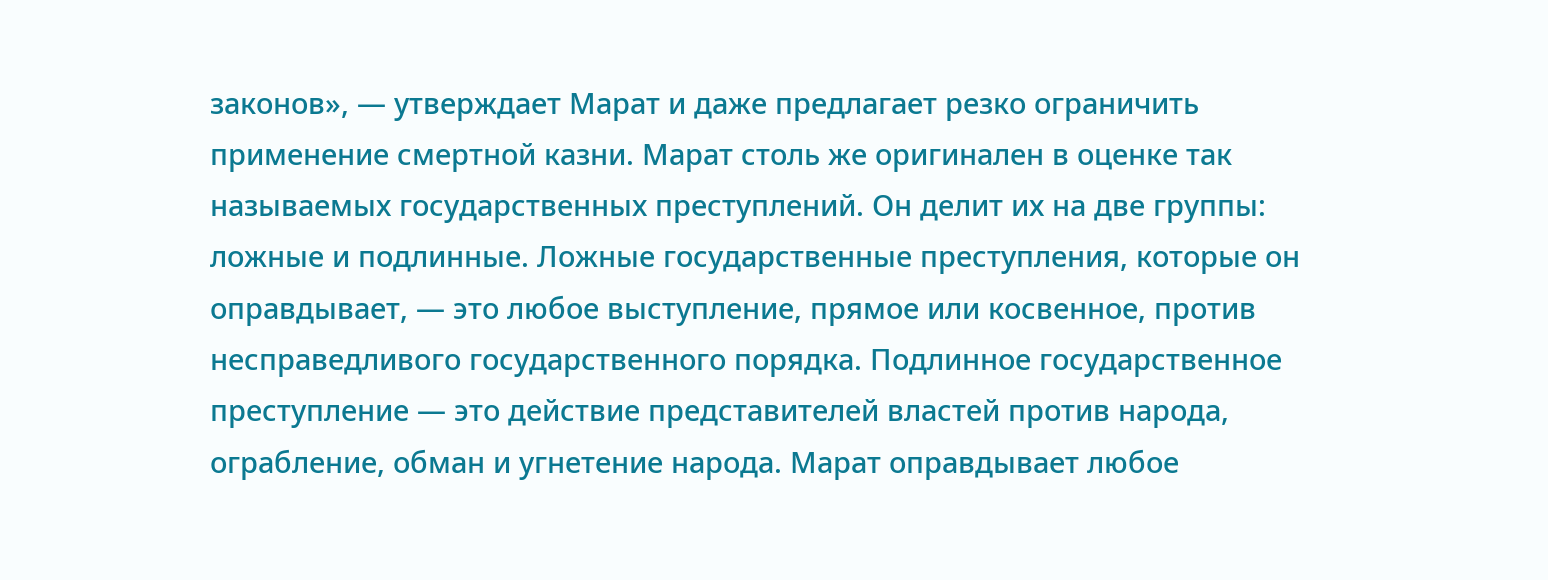законов», — утверждает Марат и даже предлагает резко ограничить применение смертной казни. Марат столь же оригинален в оценке так называемых государственных преступлений. Он делит их на две группы: ложные и подлинные. Ложные государственные преступления, которые он оправдывает, — это любое выступление, прямое или косвенное, против несправедливого государственного порядка. Подлинное государственное преступление — это действие представителей властей против народа, ограбление, обман и угнетение народа. Марат оправдывает любое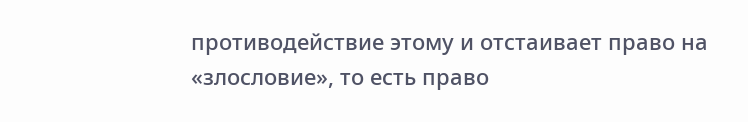противодействие этому и отстаивает право на «злословие», то есть право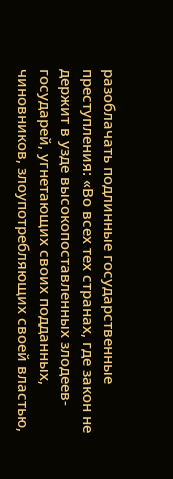разоблачать подлинные государственные преступления: «Во всех тех странах, где закон не держит в узде высокопоставленных злодеев-государей, угнетающих своих подданных, чиновников, злоупотребляющих своей властью,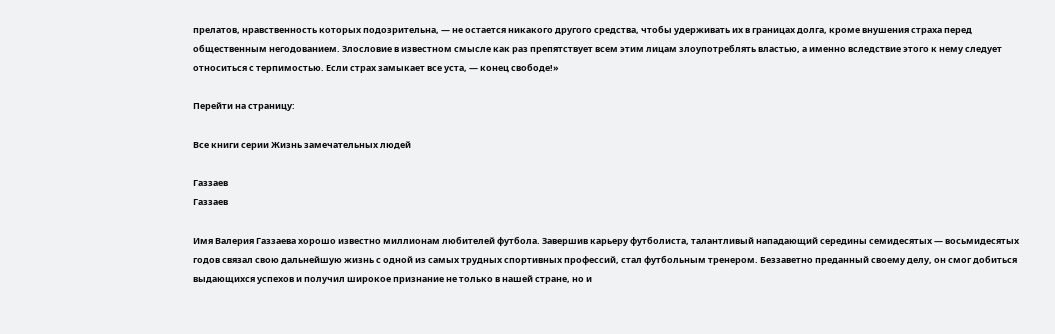прелатов, нравственность которых подозрительна, — не остается никакого другого средства, чтобы удерживать их в границах долга, кроме внушения страха перед общественным негодованием. Злословие в известном смысле как раз препятствует всем этим лицам злоупотреблять властью, а именно вследствие этого к нему следует относиться с терпимостью. Если страх замыкает все уста, — конец свободе!»

Перейти на страницу:

Все книги серии Жизнь замечательных людей

Газзаев
Газзаев

Имя Валерия Газзаева хорошо известно миллионам любителей футбола. Завершив карьеру футболиста, талантливый нападающий середины семидесятых — восьмидесятых годов связал свою дальнейшую жизнь с одной из самых трудных спортивных профессий, стал футбольным тренером. Беззаветно преданный своему делу, он смог добиться выдающихся успехов и получил широкое признание не только в нашей стране, но и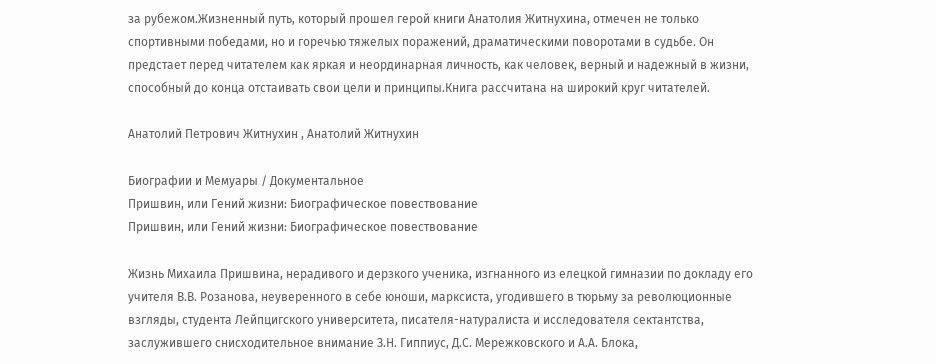за рубежом.Жизненный путь, который прошел герой книги Анатолия Житнухина, отмечен не только спортивными победами, но и горечью тяжелых поражений, драматическими поворотами в судьбе. Он предстает перед читателем как яркая и неординарная личность, как человек, верный и надежный в жизни, способный до конца отстаивать свои цели и принципы.Книга рассчитана на широкий круг читателей.

Анатолий Петрович Житнухин , Анатолий Житнухин

Биографии и Мемуары / Документальное
Пришвин, или Гений жизни: Биографическое повествование
Пришвин, или Гений жизни: Биографическое повествование

Жизнь Михаила Пришвина, нерадивого и дерзкого ученика, изгнанного из елецкой гимназии по докладу его учителя В.В. Розанова, неуверенного в себе юноши, марксиста, угодившего в тюрьму за революционные взгляды, студента Лейпцигского университета, писателя-натуралиста и исследователя сектантства, заслужившего снисходительное внимание З.Н. Гиппиус, Д.С. Мережковского и А.А. Блока,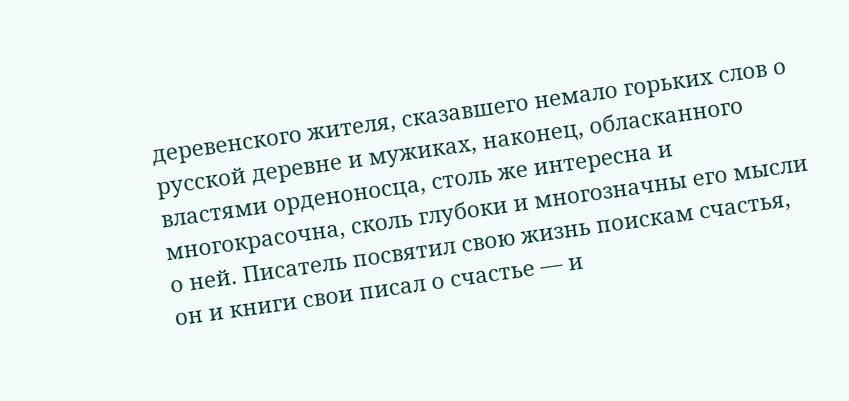деревенского жителя, сказавшего немало горьких слов о русской деревне и мужиках, наконец, обласканного властями орденоносца, столь же интересна и многокрасочна, сколь глубоки и многозначны его мысли о ней. Писатель посвятил свою жизнь поискам счастья, он и книги свои писал о счастье — и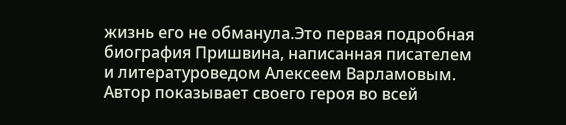жизнь его не обманула.Это первая подробная биография Пришвина, написанная писателем и литературоведом Алексеем Варламовым. Автор показывает своего героя во всей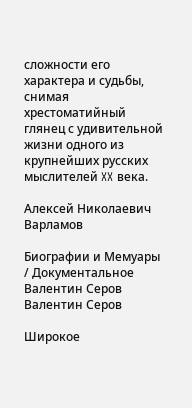сложности его характера и судьбы, снимая хрестоматийный глянец с удивительной жизни одного из крупнейших русских мыслителей XX века.

Алексей Николаевич Варламов

Биографии и Мемуары / Документальное
Валентин Серов
Валентин Серов

Широкое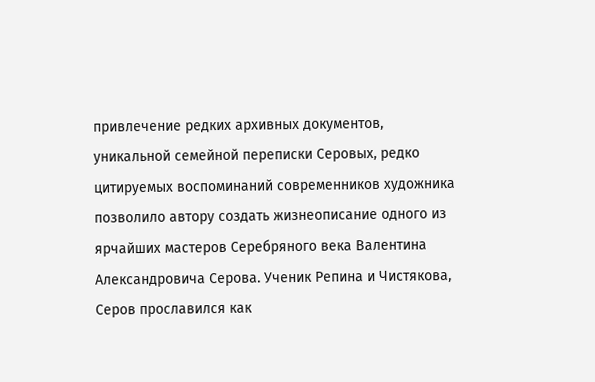привлечение редких архивных документов, уникальной семейной переписки Серовых, редко цитируемых воспоминаний современников художника позволило автору создать жизнеописание одного из ярчайших мастеров Серебряного века Валентина Александровича Серова. Ученик Репина и Чистякова, Серов прославился как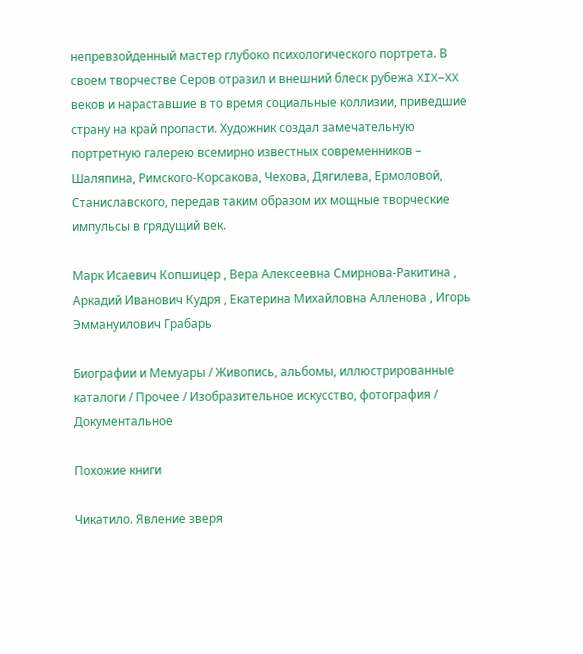непревзойденный мастер глубоко психологического портрета. В своем творчестве Серов отразил и внешний блеск рубежа XIX–XX веков и нараставшие в то время социальные коллизии, приведшие страну на край пропасти. Художник создал замечательную портретную галерею всемирно известных современников – Шаляпина, Римского-Корсакова, Чехова, Дягилева, Ермоловой, Станиславского, передав таким образом их мощные творческие импульсы в грядущий век.

Марк Исаевич Копшицер , Вера Алексеевна Смирнова-Ракитина , Аркадий Иванович Кудря , Екатерина Михайловна Алленова , Игорь Эммануилович Грабарь

Биографии и Мемуары / Живопись, альбомы, иллюстрированные каталоги / Прочее / Изобразительное искусство, фотография / Документальное

Похожие книги

Чикатило. Явление зверя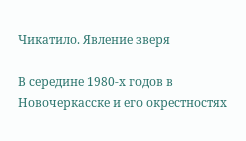Чикатило. Явление зверя

В середине 1980-х годов в Новочеркасске и его окрестностях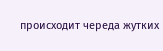происходит череда жутких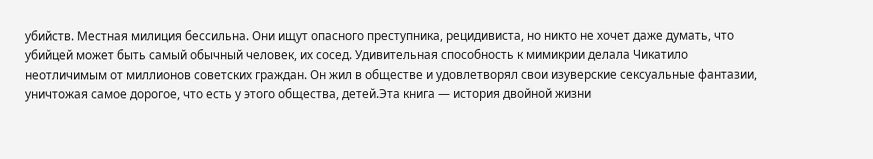убийств. Местная милиция бессильна. Они ищут опасного преступника, рецидивиста, но никто не хочет даже думать, что убийцей может быть самый обычный человек, их сосед. Удивительная способность к мимикрии делала Чикатило неотличимым от миллионов советских граждан. Он жил в обществе и удовлетворял свои изуверские сексуальные фантазии, уничтожая самое дорогое, что есть у этого общества, детей.Эта книга — история двойной жизни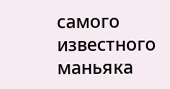самого известного маньяка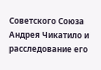Советского Союза Андрея Чикатило и расследование его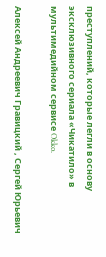преступлений, которые легли в основу эксклюзивного сериала «Чикатило» в мультимедийном сервисе Okko.

Алексей Андреевич Гравицкий , Сергей Юрьевич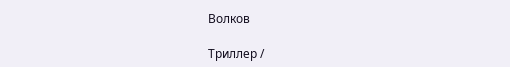Волков

Триллер /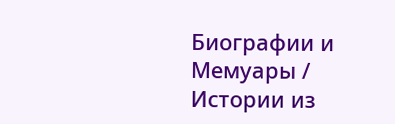Биографии и Мемуары / Истории из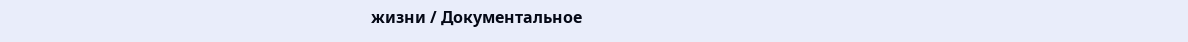жизни / Документальное